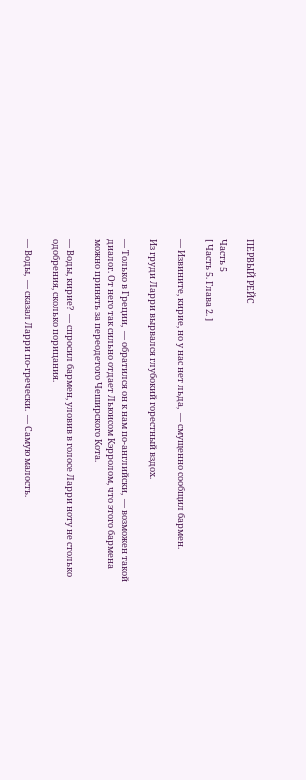ПЕРВЫЙ РЕЙС

Часть 5
[ Часть 5. Глава 2. ]

— Извините, кирие, но у нас нет льда,  — смущенно сообщил бармен.

Из груди Ларри вырвался глубокий горестный вздох.

— Только в Греции,  — обратился он к нам по-английски,  — возможен такой диалог. От него так сильно отдает Льюисом Кэрролом, что этого бармена можно принять за переодетого Чеширского Кота.

— Воды, кирие?  — спросил бармен, уловив в голосе Ларри ноту не столько одобрения, сколько порицания.

— Воды,  — сказал Ларри по-гречески.  — Самую малость.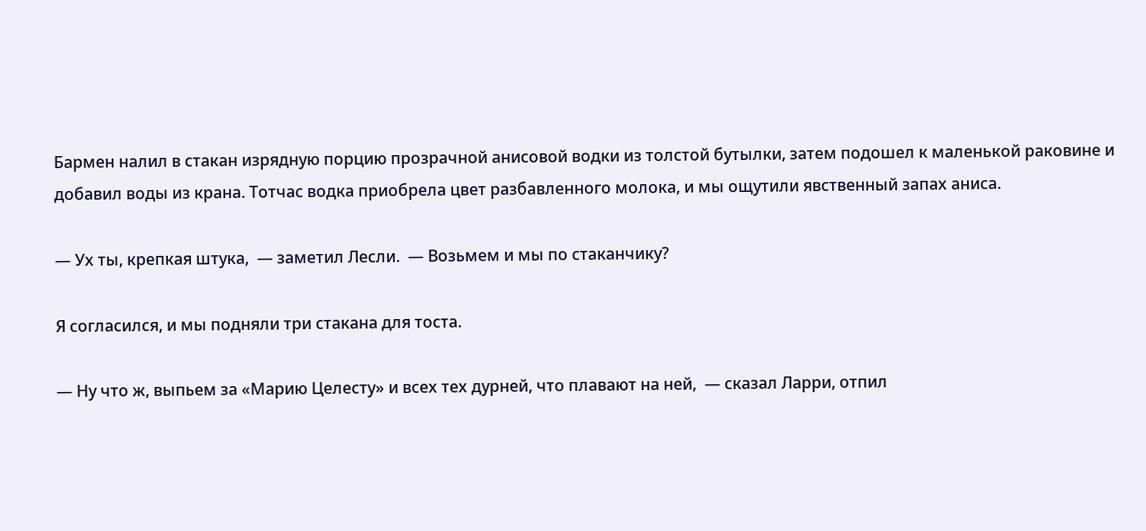Бармен налил в стакан изрядную порцию прозрачной анисовой водки из толстой бутылки, затем подошел к маленькой раковине и добавил воды из крана. Тотчас водка приобрела цвет разбавленного молока, и мы ощутили явственный запах аниса.

— Ух ты, крепкая штука,  — заметил Лесли.  — Возьмем и мы по стаканчику?

Я согласился, и мы подняли три стакана для тоста.

— Ну что ж, выпьем за «Марию Целесту» и всех тех дурней, что плавают на ней,  — сказал Ларри, отпил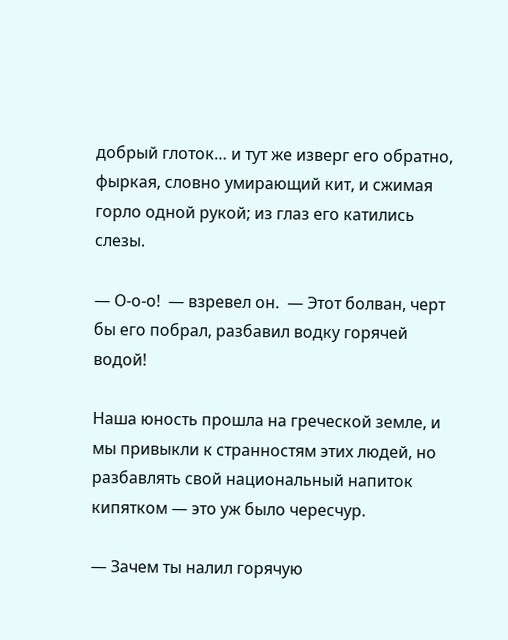добрый глоток… и тут же изверг его обратно, фыркая, словно умирающий кит, и сжимая горло одной рукой; из глаз его катились слезы.

— О-о-о!  — взревел он.  — Этот болван, черт бы его побрал, разбавил водку горячей водой!

Наша юность прошла на греческой земле, и мы привыкли к странностям этих людей, но разбавлять свой национальный напиток кипятком — это уж было чересчур.

— Зачем ты налил горячую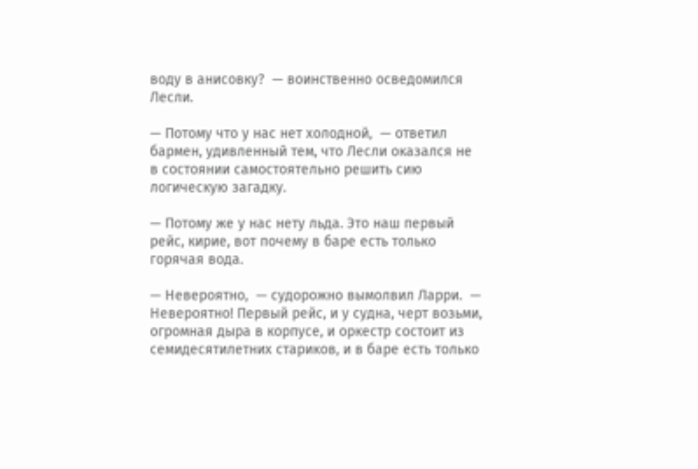воду в анисовку?  — воинственно осведомился Лесли.

— Потому что у нас нет холодной,  — ответил бармен, удивленный тем, что Лесли оказался не в состоянии самостоятельно решить сию логическую загадку.

— Потому же у нас нету льда. Это наш первый рейс, кирие, вот почему в баре есть только горячая вода.

— Невероятно,  — судорожно вымолвил Ларри.  — Невероятно! Первый рейс, и у судна, черт возьми, огромная дыра в корпусе, и оркестр состоит из семидесятилетних стариков, и в баре есть только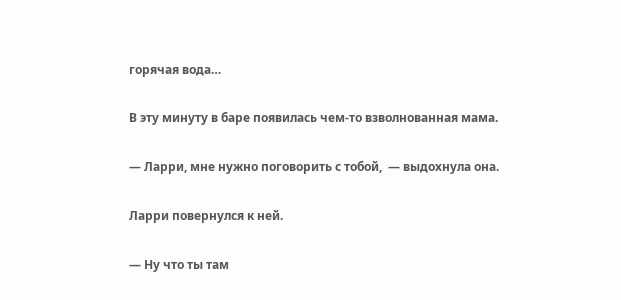горячая вода…

В эту минуту в баре появилась чем-то взволнованная мама.

— Ларри, мне нужно поговорить с тобой,  — выдохнула она.

Ларри повернулся к ней.

— Ну что ты там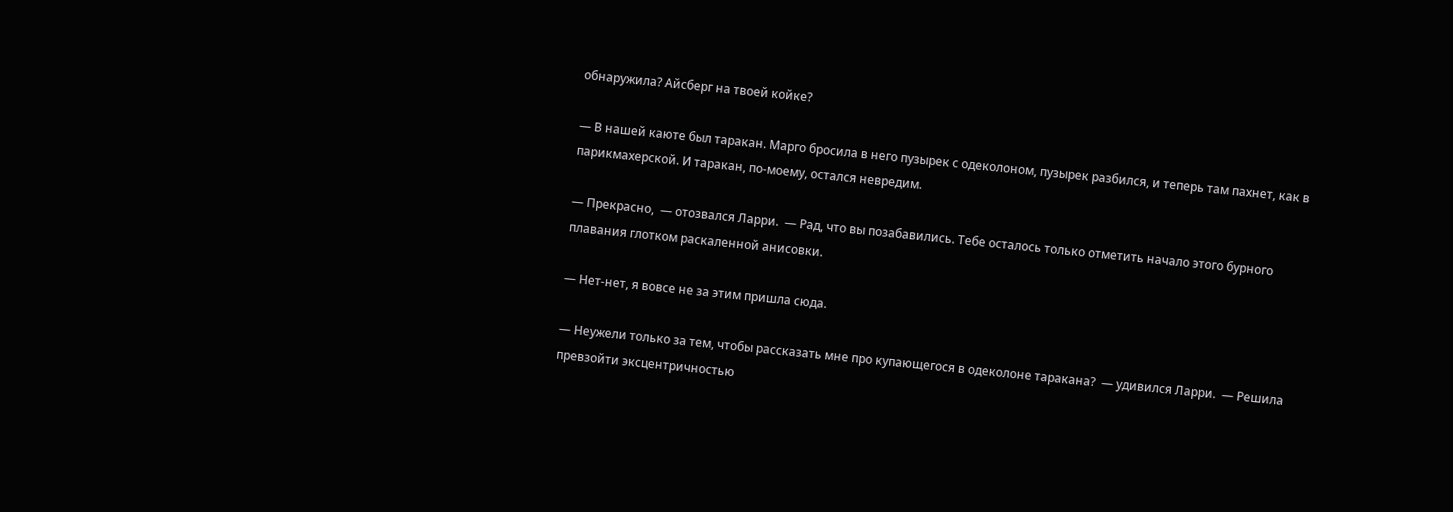обнаружила? Айсберг на твоей койке?

— В нашей каюте был таракан. Марго бросила в него пузырек с одеколоном, пузырек разбился, и теперь там пахнет, как в парикмахерской. И таракан, по-моему, остался невредим.

— Прекрасно,  — отозвался Ларри.  — Рад, что вы позабавились. Тебе осталось только отметить начало этого бурного плавания глотком раскаленной анисовки.

— Нет-нет, я вовсе не за этим пришла сюда.

— Неужели только за тем, чтобы рассказать мне про купающегося в одеколоне таракана?  — удивился Ларри.  — Решила превзойти эксцентричностью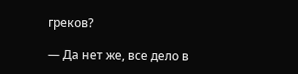греков?

— Да нет же, все дело в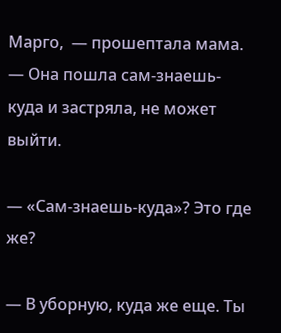Марго,  — прошептала мама.  — Она пошла сам-знаешь-куда и застряла, не может выйти.

— «Сам-знаешь-куда»? Это где же?

— В уборную, куда же еще. Ты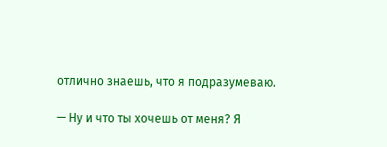отлично знаешь, что я подразумеваю.

— Ну и что ты хочешь от меня? Я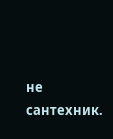не сантехник.